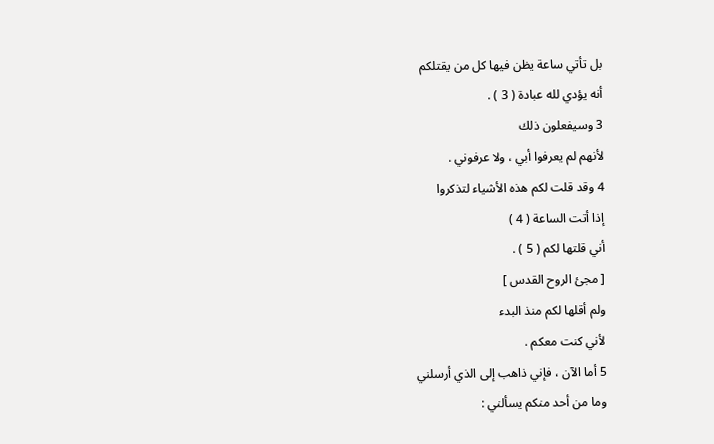بل تأتي ساعة يظن فيها كل من يقتلكم
أنه يؤدي لله عبادة ( 3 ) .
3 وسيفعلون ذلك
لأنهم لم يعرفوا أبي ، ولا عرفوني .
4 وقد قلت لكم هذه الأشياء لتذكروا
إذا أتت الساعة ( 4 )
أني قلتها لكم ( 5 ) .
[ مجئ الروح القدس ]
ولم أقلها لكم منذ البدء
لأني كنت معكم .
5 أما الآن ، فإني ذاهب إلى الذي أرسلني
وما من أحد منكم يسألني :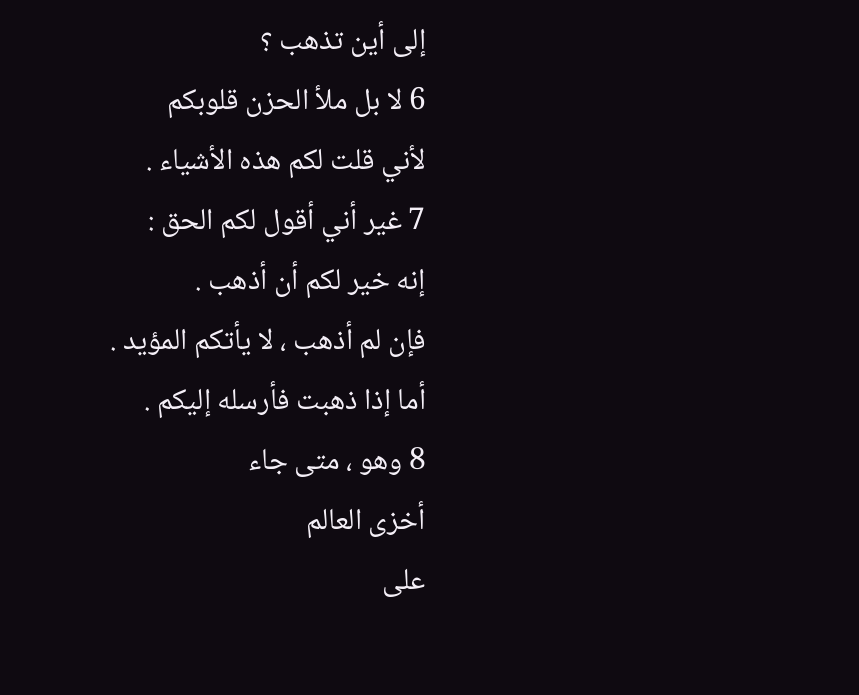إلى أين تذهب ؟
6 لا بل ملأ الحزن قلوبكم
لأني قلت لكم هذه الأشياء .
7 غير أني أقول لكم الحق :
إنه خير لكم أن أذهب .
فإن لم أذهب ، لا يأتكم المؤيد .
أما إذا ذهبت فأرسله إليكم .
8 وهو ، متى جاء
أخزى العالم
على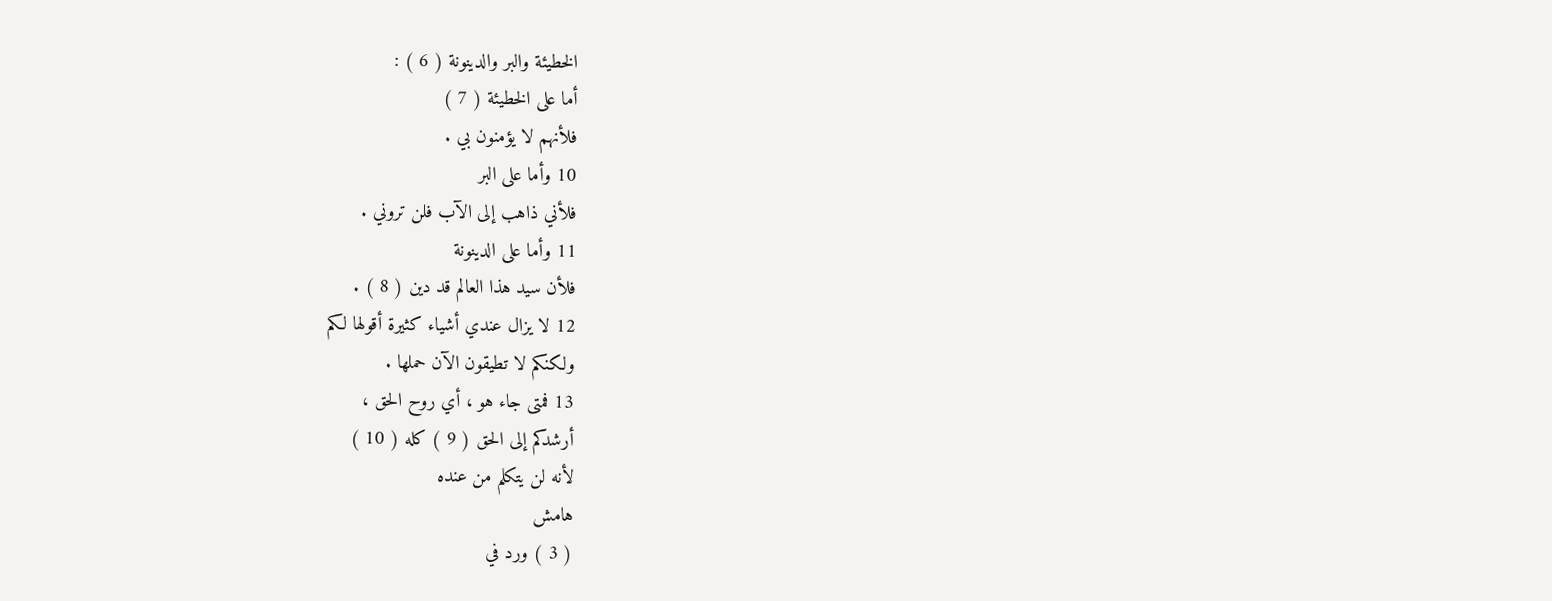الخطيئة والبر والدينونة ( 6 ) :
أما على الخطيئة ( 7 )
فلأنهم لا يؤمنون بي .
10 وأما على البر
فلأني ذاهب إلى الآب فلن تروني .
11 وأما على الدينونة
فلأن سيد هذا العالم قد دين ( 8 ) .
12 لا يزال عندي أشياء كثيرة أقولها لكم
ولكنكم لا تطيقون الآن حملها .
13 فمتى جاء هو ، أي روح الحق ،
أرشدكم إلى الحق ( 9 ) كله ( 10 )
لأنه لن يتكلم من عنده
هامش
( 3 ) ورد في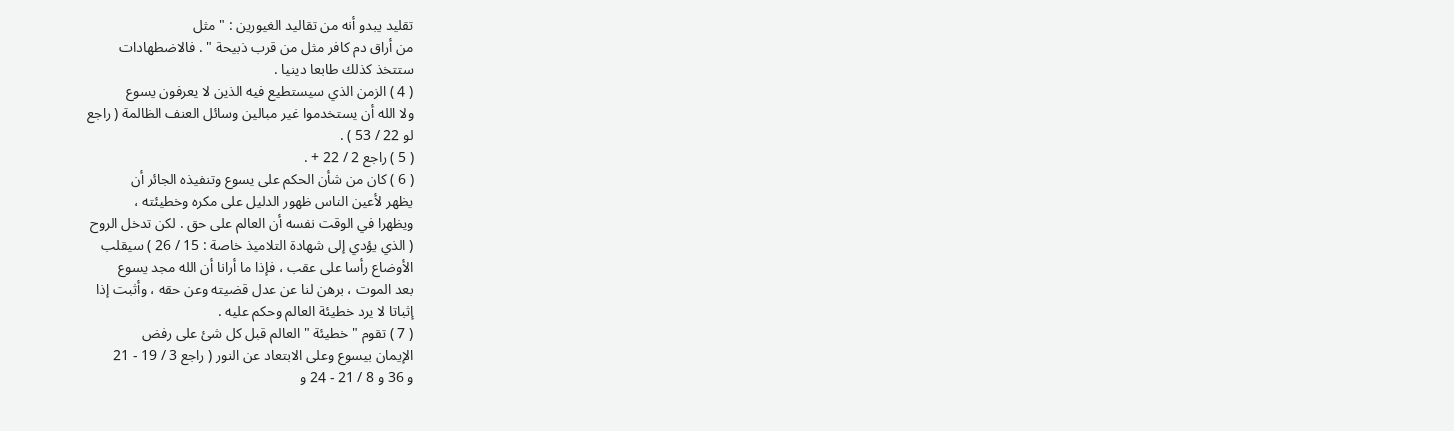تقليد يبدو أنه من تقاليد الغيورين : " مثل
من أراق دم كافر مثل من قرب ذبيحة " . فالاضطهادات
ستتخذ كذلك طابعا دينيا .
( 4 ) الزمن الذي سيستطيع فيه الذين لا يعرفون يسوع
ولا الله أن يستخدموا غير مبالين وسائل العنف الظالمة ( راجع
لو 22 / 53 ) .
( 5 ) راجع 2 / 22 + .
( 6 ) كان من شأن الحكم على يسوع وتنفيذه الجائر أن
يظهر لأعين الناس ظهور الدليل على مكره وخطيئته ،
ويظهرا في الوقت نفسه أن العالم على حق . لكن تدخل الروح
( الذي يؤدي إلى شهادة التلاميذ خاصة : 15 / 26 ) سيقلب
الأوضاع رأسا على عقب ، فإذا ما أرانا أن الله مجد يسوع
بعد الموت ، برهن لنا عن عدل قضيته وعن حقه ، وأثبت إذا
إثباتا لا يرد خطيئة العالم وحكم عليه .
( 7 ) تقوم " خطيئة " العالم قبل كل شئ على رفض
الإيمان بيسوع وعلى الابتعاد عن النور ( راجع 3 / 19 - 21
و 36 و 8 / 21 - 24 و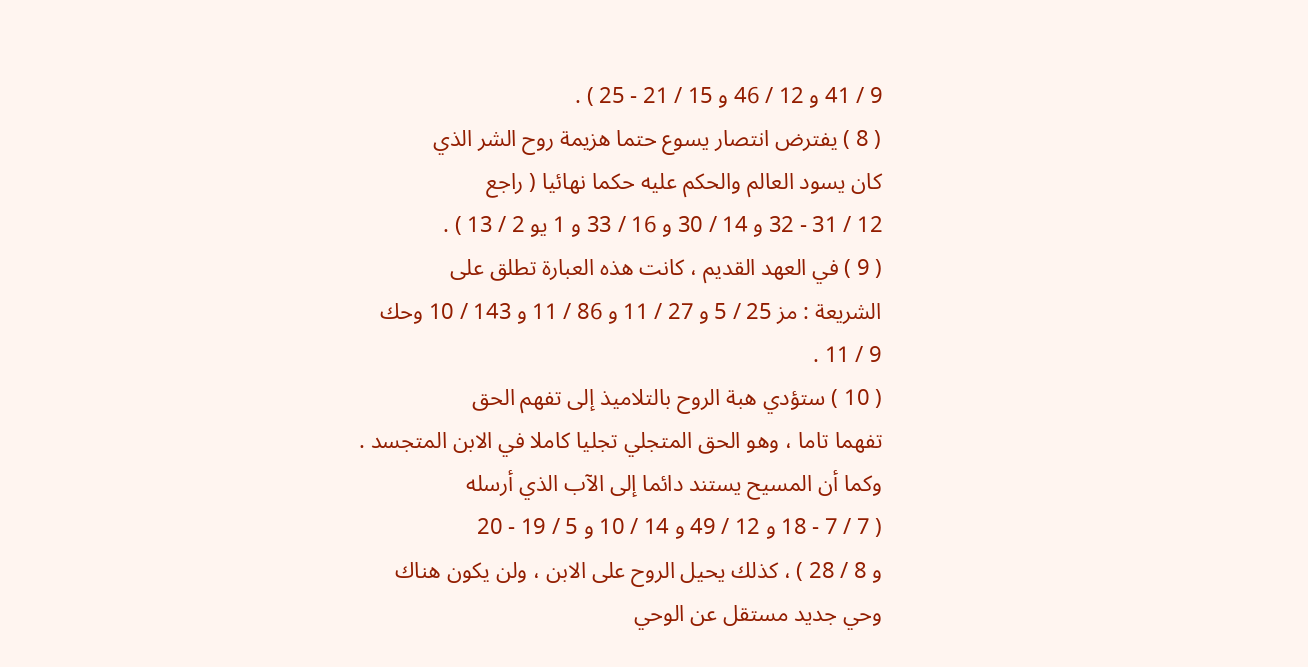9 / 41 و 12 / 46 و 15 / 21 - 25 ) .
( 8 ) يفترض انتصار يسوع حتما هزيمة روح الشر الذي
كان يسود العالم والحكم عليه حكما نهائيا ( راجع
12 / 31 - 32 و 14 / 30 و 16 / 33 و 1 يو 2 / 13 ) .
( 9 ) في العهد القديم ، كانت هذه العبارة تطلق على
الشريعة : مز 25 / 5 و 27 / 11 و 86 / 11 و 143 / 10 وحك
9 / 11 .
( 10 ) ستؤدي هبة الروح بالتلاميذ إلى تفهم الحق
تفهما تاما ، وهو الحق المتجلي تجليا كاملا في الابن المتجسد .
وكما أن المسيح يستند دائما إلى الآب الذي أرسله
( 7 / 7 - 18 و 12 / 49 و 14 / 10 و 5 / 19 - 20
و 8 / 28 ) ، كذلك يحيل الروح على الابن ، ولن يكون هناك
وحي جديد مستقل عن الوحي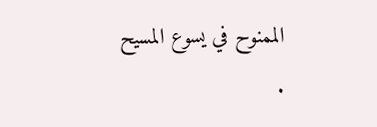الممنوح في يسوع المسيح .